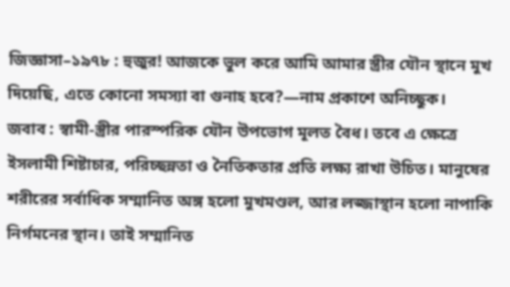জিজ্ঞাসা–১৯৭৮ : হুজুর! আজকে ভুল করে আমি আমার স্ত্রীর যৌন স্থানে মুখ দিয়েছি, এতে কোনো সমস্যা বা গুনাহ হবে?—নাম প্রকাশে অনিচ্ছুক।
জবাব : স্বামী-স্ত্রীর পারস্পরিক যৌন উপভোগ মূলত বৈধ। তবে এ ক্ষেত্রে ইসলামী শিষ্টাচার, পরিচ্ছন্নতা ও নৈতিকতার প্রতি লক্ষ্য রাখা উচিত। মানুষের শরীরের সর্বাধিক সম্মানিত অঙ্গ হলো মুখমণ্ডল, আর লজ্জাস্থান হলো নাপাকি নির্গমনের স্থান। তাই সম্মানিত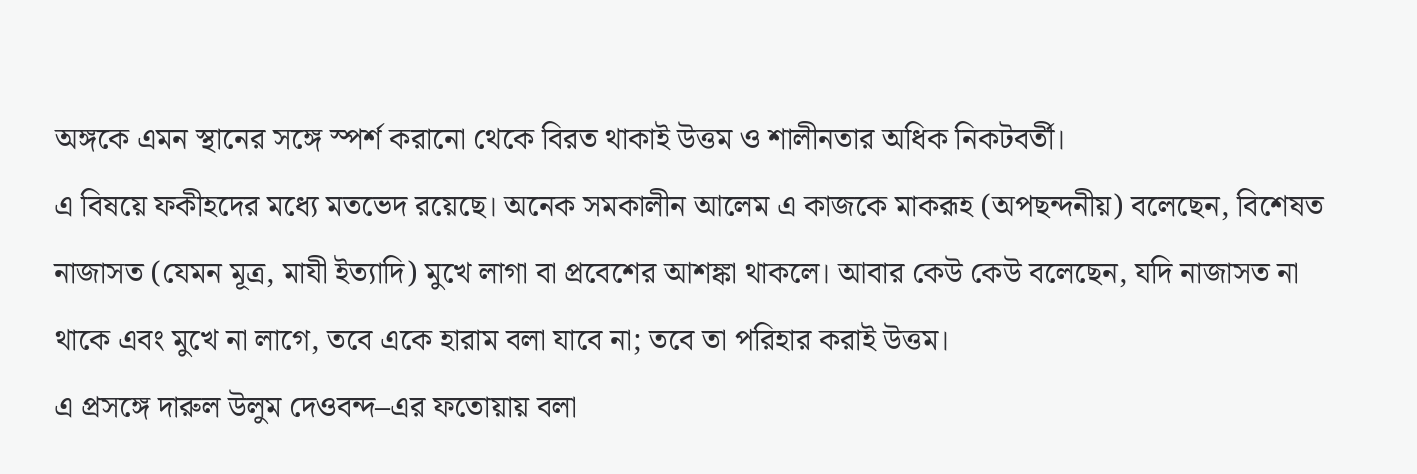অঙ্গকে এমন স্থানের সঙ্গে স্পর্শ করানো থেকে বিরত থাকাই উত্তম ও শালীনতার অধিক নিকটবর্তী।
এ বিষয়ে ফকীহদের মধ্যে মতভেদ রয়েছে। অনেক সমকালীন আলেম এ কাজকে মাকরূহ (অপছন্দনীয়) বলেছেন, বিশেষত নাজাসত (যেমন মূত্র, মাযী ইত্যাদি) মুখে লাগা বা প্রবেশের আশঙ্কা থাকলে। আবার কেউ কেউ বলেছেন, যদি নাজাসত না থাকে এবং মুখে না লাগে, তবে একে হারাম বলা যাবে না; তবে তা পরিহার করাই উত্তম।
এ প্রসঙ্গে দারুল উলুম দেওবন্দ–এর ফতোয়ায় বলা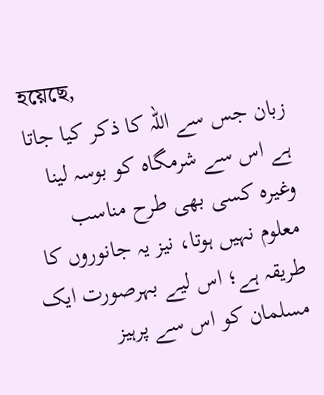হয়েছে,
زبان جس سے اللہ کا ذکر کیا جاتا ہے اس سے شرمگاہ کو بوسہ لینا وغیرہ کسی بھی طرح مناسب معلوم نہیں ہوتا، نیز یہ جانوروں کا طریقہ ہے؛ اس لیے بہرصورت ایک مسلمان کو اس سے پرہیز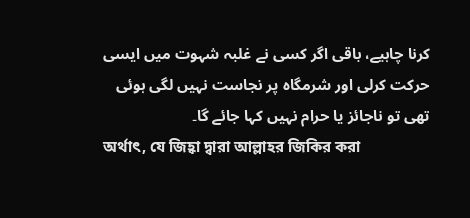کرنا چاہیے، باقی اگر کسی نے غلبہ شہوت میں ایسی حرکت کرلی اور شرمگاہ پر نجاست نہیں لگی ہوئی تھی تو ناجائز یا حرام نہیں کہا جائے گا۔
অর্থাৎ, যে জিহ্বা দ্বারা আল্লাহর জিকির করা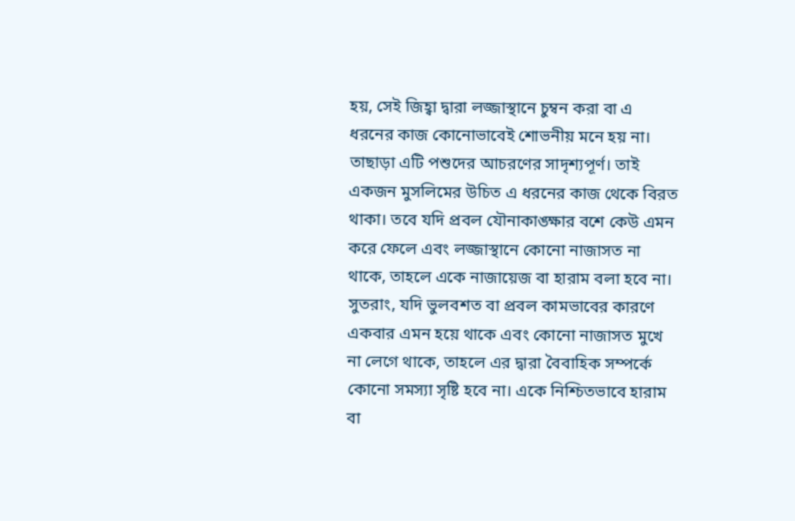হয়, সেই জিহ্বা দ্বারা লজ্জাস্থানে চুম্বন করা বা এ ধরনের কাজ কোনোভাবেই শোভনীয় মনে হয় না। তাছাড়া এটি পশুদের আচরণের সাদৃশ্যপূর্ণ। তাই একজন মুসলিমের উচিত এ ধরনের কাজ থেকে বিরত থাকা। তবে যদি প্রবল যৌনাকাঙ্ক্ষার বশে কেউ এমন করে ফেলে এবং লজ্জাস্থানে কোনো নাজাসত না থাকে, তাহলে একে নাজায়েজ বা হারাম বলা হবে না।
সুতরাং, যদি ভুলবশত বা প্রবল কামভাবের কারণে একবার এমন হয়ে থাকে এবং কোনো নাজাসত মুখে না লেগে থাকে, তাহলে এর দ্বারা বৈবাহিক সম্পর্কে কোনো সমস্যা সৃষ্টি হবে না। একে নিশ্চিতভাবে হারাম বা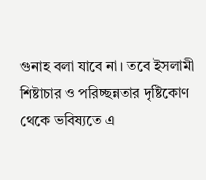গুনাহ বলা যাবে না। তবে ইসলামী শিষ্টাচার ও পরিচ্ছন্নতার দৃষ্টিকোণ থেকে ভবিষ্যতে এ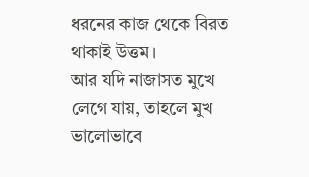ধরনের কাজ থেকে বিরত থাকাই উত্তম।
আর যদি নাজাসত মুখে লেগে যায়, তাহলে মুখ ভালোভাবে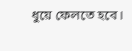ধুয়ে ফেলতে হবে।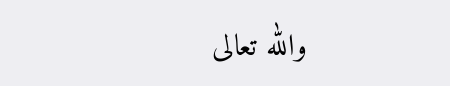والله تعالى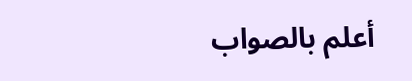أعلم بالصواب